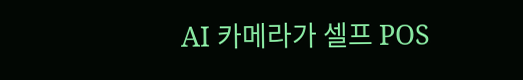AI 카메라가 셀프 POS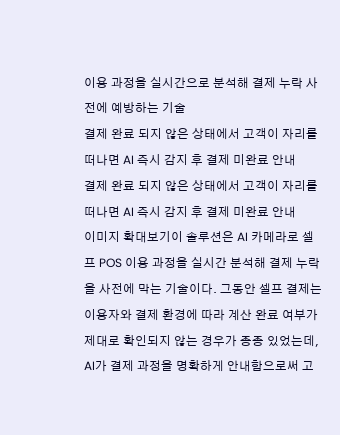이용 과정을 실시간으로 분석해 결제 누락 사전에 예방하는 기술
결제 완료 되지 않은 상태에서 고객이 자리를 떠나면 AI 즉시 감지 후 결제 미완료 안내
결제 완료 되지 않은 상태에서 고객이 자리를 떠나면 AI 즉시 감지 후 결제 미완료 안내
이미지 확대보기이 솔루션은 AI 카메라로 셀프 POS 이용 과정을 실시간 분석해 결제 누락을 사전에 막는 기술이다. 그동안 셀프 결제는 이용자와 결제 환경에 따라 계산 완료 여부가 제대로 확인되지 않는 경우가 종종 있었는데, AI가 결제 과정을 명확하게 안내함으로써 고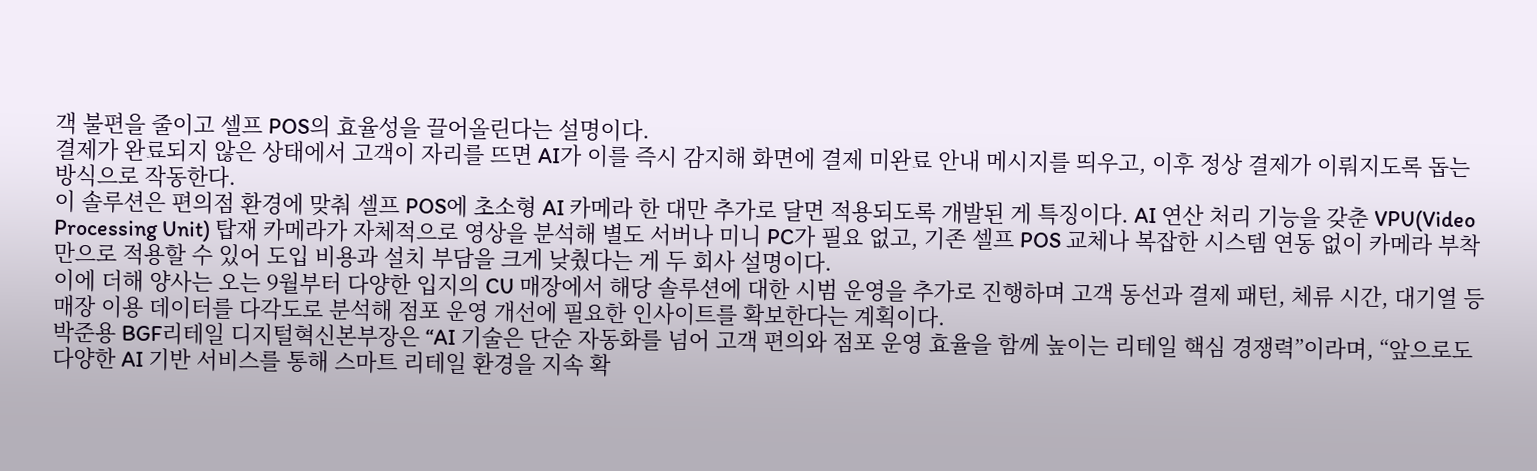객 불편을 줄이고 셀프 POS의 효율성을 끌어올린다는 설명이다.
결제가 완료되지 않은 상태에서 고객이 자리를 뜨면 AI가 이를 즉시 감지해 화면에 결제 미완료 안내 메시지를 띄우고, 이후 정상 결제가 이뤄지도록 돕는 방식으로 작동한다.
이 솔루션은 편의점 환경에 맞춰 셀프 POS에 초소형 AI 카메라 한 대만 추가로 달면 적용되도록 개발된 게 특징이다. AI 연산 처리 기능을 갖춘 VPU(Video Processing Unit) 탑재 카메라가 자체적으로 영상을 분석해 별도 서버나 미니 PC가 필요 없고, 기존 셀프 POS 교체나 복잡한 시스템 연동 없이 카메라 부착만으로 적용할 수 있어 도입 비용과 설치 부담을 크게 낮췄다는 게 두 회사 설명이다.
이에 더해 양사는 오는 9월부터 다양한 입지의 CU 매장에서 해당 솔루션에 대한 시범 운영을 추가로 진행하며 고객 동선과 결제 패턴, 체류 시간, 대기열 등 매장 이용 데이터를 다각도로 분석해 점포 운영 개선에 필요한 인사이트를 확보한다는 계획이다.
박준용 BGF리테일 디지털혁신본부장은 “AI 기술은 단순 자동화를 넘어 고객 편의와 점포 운영 효율을 함께 높이는 리테일 핵심 경쟁력”이라며, “앞으로도 다양한 AI 기반 서비스를 통해 스마트 리테일 환경을 지속 확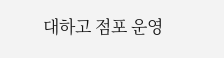대하고 점포 운영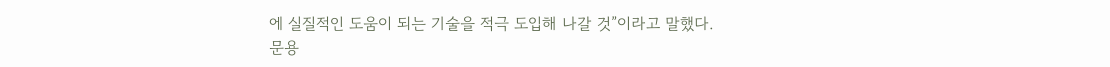에 실질적인 도움이 되는 기술을 적극 도입해 나갈 것”이라고 말했다.
문용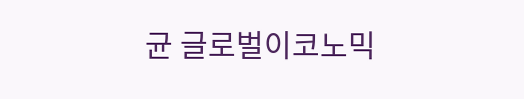균 글로벌이코노믹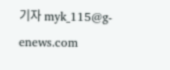기자 myk_115@g-enews.com